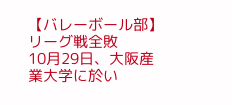【バレーボール部】 リーグ戦全敗
10月29日、大阪産業大学に於い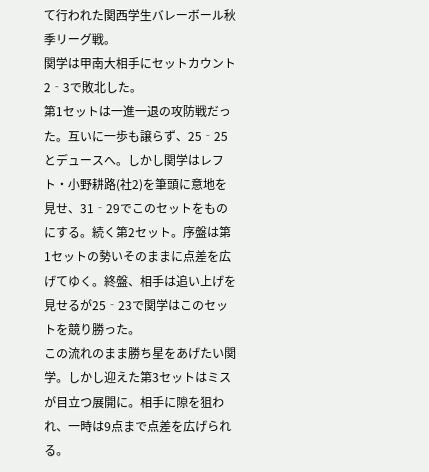て行われた関西学生バレーボール秋季リーグ戦。
関学は甲南大相手にセットカウント2‐3で敗北した。
第1セットは一進一退の攻防戦だった。互いに一歩も譲らず、25‐25とデュースへ。しかし関学はレフト・小野耕路(社2)を筆頭に意地を見せ、31‐29でこのセットをものにする。続く第2セット。序盤は第1セットの勢いそのままに点差を広げてゆく。終盤、相手は追い上げを見せるが25‐23で関学はこのセットを競り勝った。
この流れのまま勝ち星をあげたい関学。しかし迎えた第3セットはミスが目立つ展開に。相手に隙を狙われ、一時は9点まで点差を広げられる。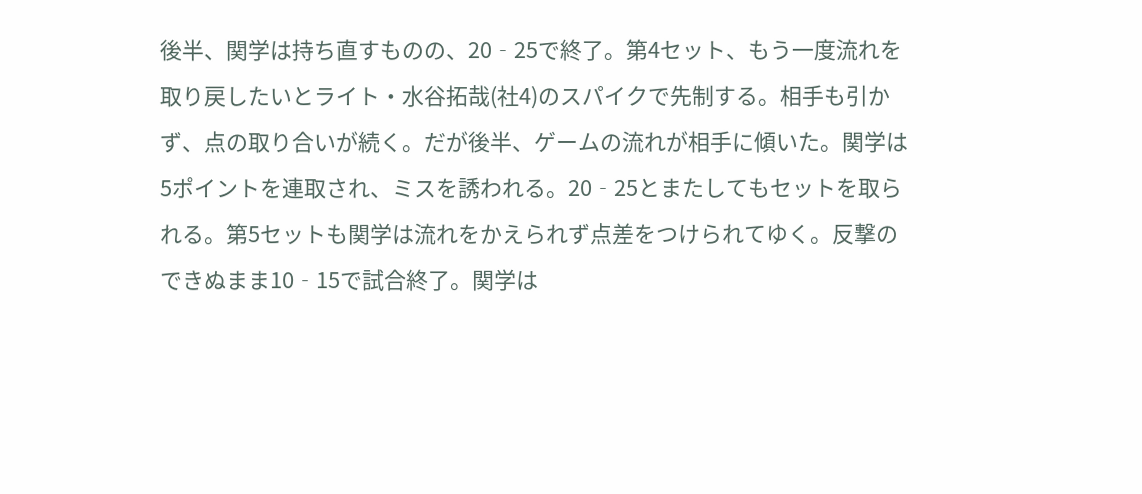後半、関学は持ち直すものの、20‐25で終了。第4セット、もう一度流れを取り戻したいとライト・水谷拓哉(社4)のスパイクで先制する。相手も引かず、点の取り合いが続く。だが後半、ゲームの流れが相手に傾いた。関学は5ポイントを連取され、ミスを誘われる。20‐25とまたしてもセットを取られる。第5セットも関学は流れをかえられず点差をつけられてゆく。反撃のできぬまま10‐15で試合終了。関学は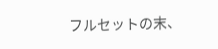フルセットの末、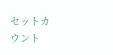セットカウント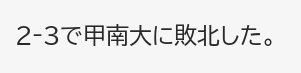2‐3で甲南大に敗北した。